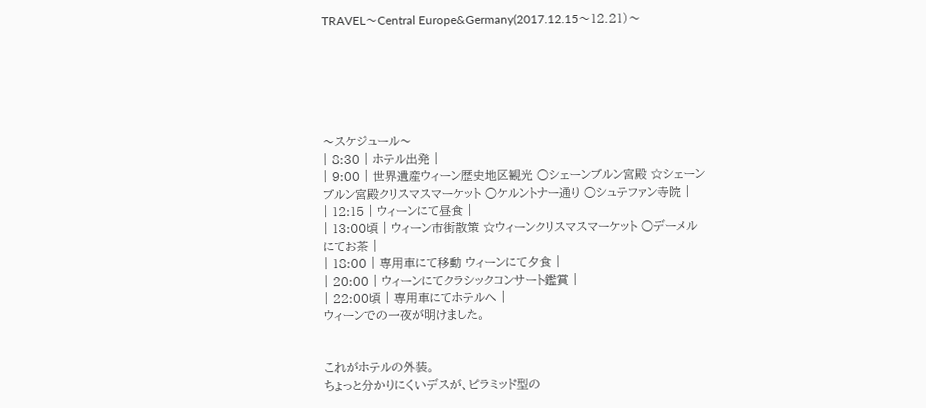TRAVEL〜Central Europe&Germany(2017.12.15〜12.21)〜






〜スケジュール〜
| 8:30 | ホテル出発 |
| 9:00 | 世界遺産ウィーン歴史地区観光 ○シェーンブルン宮殿 ☆シェーンブルン宮殿クリスマスマーケット ○ケルントナー通り ○シュテファン寺院 |
| 12:15 | ウィーンにて昼食 |
| 13:00頃 | ウィーン市街散策 ☆ウィーンクリスマスマーケット ○デーメルにてお茶 |
| 18:00 | 専用車にて移動 ウィーンにて夕食 |
| 20:00 | ウィーンにてクラシックコンサート鑑賞 |
| 22:00頃 | 専用車にてホテルへ |
ウィーンでの一夜が明けました。


これがホテルの外装。
ちょっと分かりにくいデスが、ピラミッド型の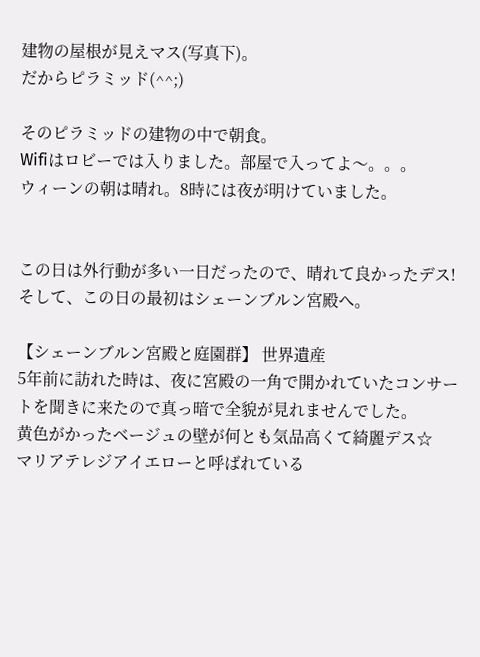建物の屋根が見えマス(写真下)。
だからピラミッド(^^;)

そのピラミッドの建物の中で朝食。
Wifiはロビーでは入りました。部屋で入ってよ〜。。。
ウィーンの朝は晴れ。8時には夜が明けていました。


この日は外行動が多い一日だったので、晴れて良かったデス!
そして、この日の最初はシェーンブルン宮殿へ。

【シェーンブルン宮殿と庭園群】 世界遺産
5年前に訪れた時は、夜に宮殿の一角で開かれていたコンサートを聞きに来たので真っ暗で全貌が見れませんでした。
黄色がかったベージュの壁が何とも気品高くて綺麗デス☆
マリアテレジアイエローと呼ばれている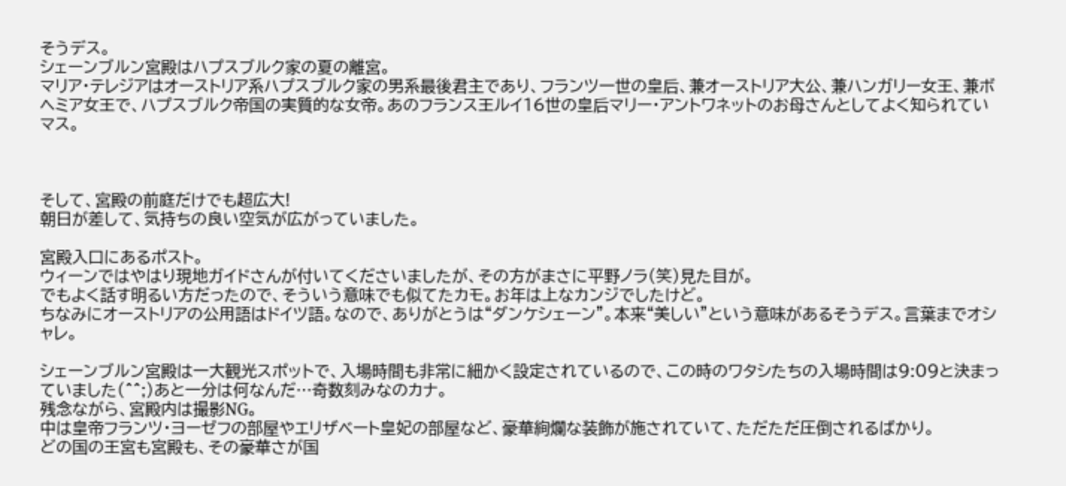そうデス。
シェーンブルン宮殿はハプスブルク家の夏の離宮。
マリア・テレジアはオーストリア系ハプスブルク家の男系最後君主であり、フランツ一世の皇后、兼オーストリア大公、兼ハンガリー女王、兼ボヘミア女王で、ハプスブルク帝国の実質的な女帝。あのフランス王ルイ16世の皇后マリー・アントワネットのお母さんとしてよく知られていマス。



そして、宮殿の前庭だけでも超広大!
朝日が差して、気持ちの良い空気が広がっていました。

宮殿入口にあるポスト。
ウィーンではやはり現地ガイドさんが付いてくださいましたが、その方がまさに平野ノラ(笑)見た目が。
でもよく話す明るい方だったので、そういう意味でも似てたカモ。お年は上なカンジでしたけど。
ちなみにオーストリアの公用語はドイツ語。なので、ありがとうは“ダンケシェーン”。本来“美しい”という意味があるそうデス。言葉までオシャレ。

シェーンブルン宮殿は一大観光スポットで、入場時間も非常に細かく設定されているので、この時のワタシたちの入場時間は9:09と決まっていました(^^;)あと一分は何なんだ…奇数刻みなのカナ。
残念ながら、宮殿内は撮影NG。
中は皇帝フランツ・ヨーゼフの部屋やエリザベート皇妃の部屋など、豪華絢爛な装飾が施されていて、ただただ圧倒されるばかり。
どの国の王宮も宮殿も、その豪華さが国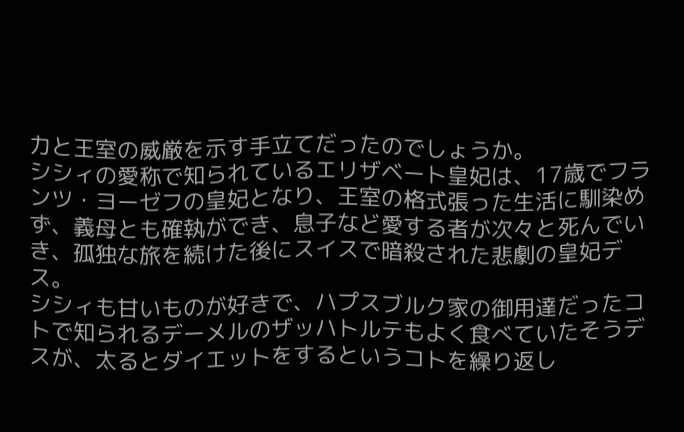力と王室の威厳を示す手立てだったのでしょうか。
シシィの愛称で知られているエリザベート皇妃は、17歳でフランツ・ヨーゼフの皇妃となり、王室の格式張った生活に馴染めず、義母とも確執ができ、息子など愛する者が次々と死んでいき、孤独な旅を続けた後にスイスで暗殺された悲劇の皇妃デス。
シシィも甘いものが好きで、ハプスブルク家の御用達だったコトで知られるデーメルのザッハトルテもよく食べていたそうデスが、太るとダイエットをするというコトを繰り返し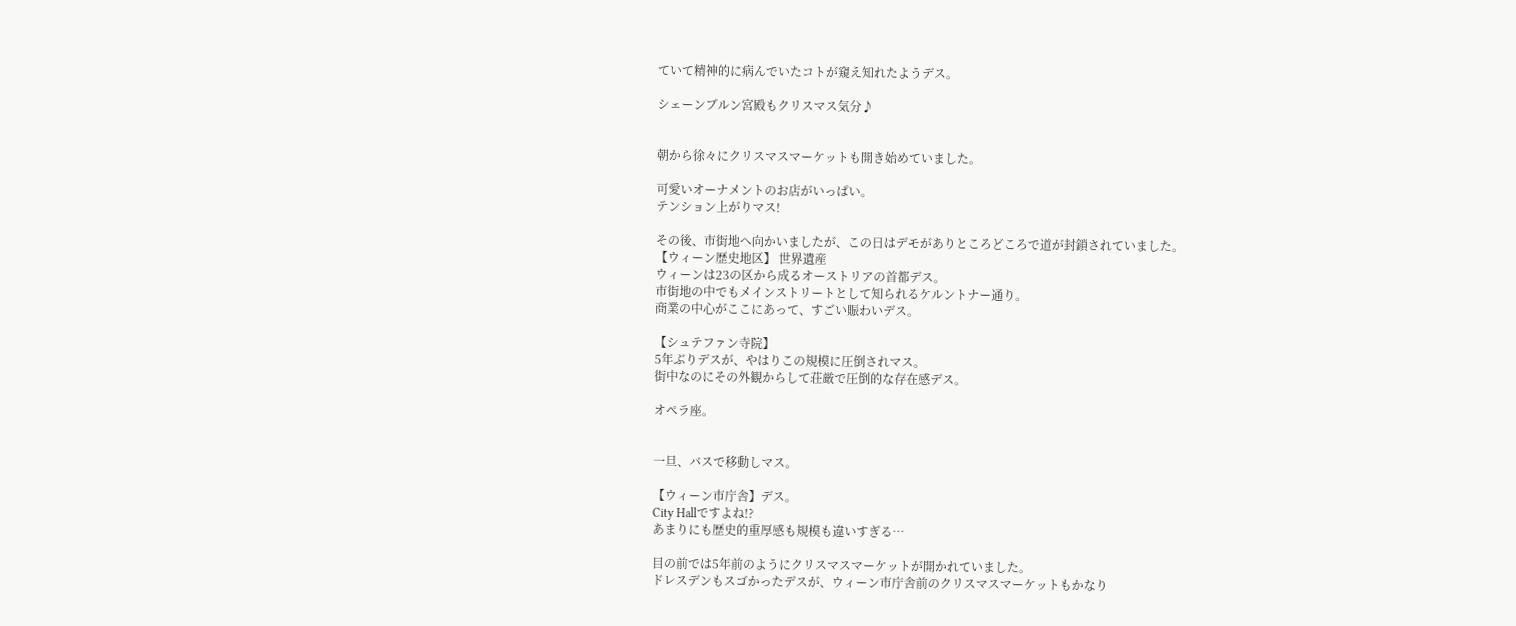ていて精神的に病んでいたコトが窺え知れたようデス。

シェーンブルン宮殿もクリスマス気分♪


朝から徐々にクリスマスマーケットも開き始めていました。

可愛いオーナメントのお店がいっぱい。
テンション上がりマス!

その後、市街地へ向かいましたが、この日はデモがありところどころで道が封鎖されていました。
【ウィーン歴史地区】 世界遺産
ウィーンは23の区から成るオーストリアの首都デス。
市街地の中でもメインストリートとして知られるケルントナー通り。
商業の中心がここにあって、すごい賑わいデス。

【シュテファン寺院】
5年ぶりデスが、やはりこの規模に圧倒されマス。
街中なのにその外観からして荘厳で圧倒的な存在感デス。

オペラ座。


一旦、バスで移動しマス。

【ウィーン市庁舎】デス。
City Hallですよね!?
あまりにも歴史的重厚感も規模も違いすぎる…

目の前では5年前のようにクリスマスマーケットが開かれていました。
ドレスデンもスゴかったデスが、ウィーン市庁舎前のクリスマスマーケットもかなり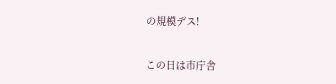の規模デス!

この日は市庁舎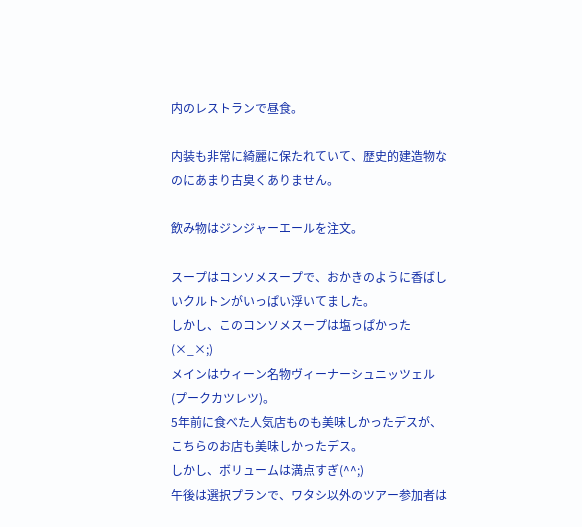内のレストランで昼食。

内装も非常に綺麗に保たれていて、歴史的建造物なのにあまり古臭くありません。

飲み物はジンジャーエールを注文。

スープはコンソメスープで、おかきのように香ばしいクルトンがいっぱい浮いてました。
しかし、このコンソメスープは塩っぱかった(×_×;)
メインはウィーン名物ヴィーナーシュニッツェル(プークカツレツ)。
5年前に食べた人気店ものも美味しかったデスが、こちらのお店も美味しかったデス。
しかし、ボリュームは満点すぎ(^^;)
午後は選択プランで、ワタシ以外のツアー参加者は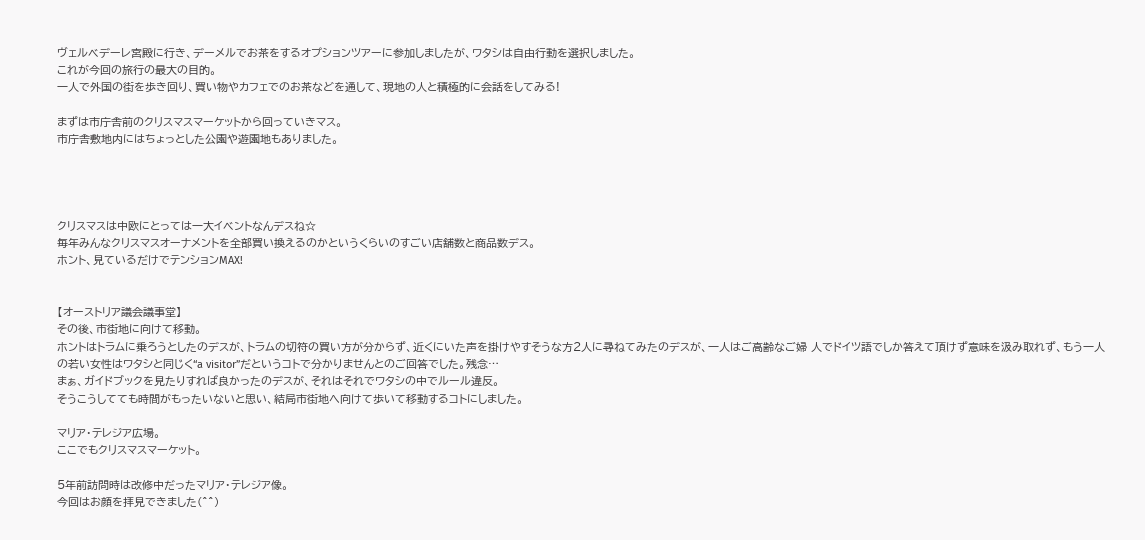ヴェルベデーレ宮殿に行き、デーメルでお茶をするオプションツアーに参加しましたが、ワタシは自由行動を選択しました。
これが今回の旅行の最大の目的。
一人で外国の街を歩き回り、買い物やカフェでのお茶などを通して、現地の人と積極的に会話をしてみる!

まずは市庁舎前のクリスマスマーケットから回っていきマス。
市庁舎敷地内にはちょっとした公園や遊園地もありました。




クリスマスは中欧にとっては一大イベントなんデスね☆
毎年みんなクリスマスオーナメントを全部買い換えるのかというくらいのすごい店舗数と商品数デス。
ホント、見ているだけでテンションMAX!


【オーストリア議会議事堂】
その後、市街地に向けて移動。
ホントはトラムに乗ろうとしたのデスが、トラムの切符の買い方が分からず、近くにいた声を掛けやすそうな方2人に尋ねてみたのデスが、一人はご高齢なご婦 人でドイツ語でしか答えて頂けず意味を汲み取れず、もう一人の若い女性はワタシと同じく“a visitor”だというコトで分かりませんとのご回答でした。残念…
まぁ、ガイドブックを見たりすれば良かったのデスが、それはそれでワタシの中でルール違反。
そうこうしてても時間がもったいないと思い、結局市街地へ向けて歩いて移動するコトにしました。

マリア・テレジア広場。
ここでもクリスマスマーケット。

5年前訪問時は改修中だったマリア・テレジア像。
今回はお顔を拝見できました(^^)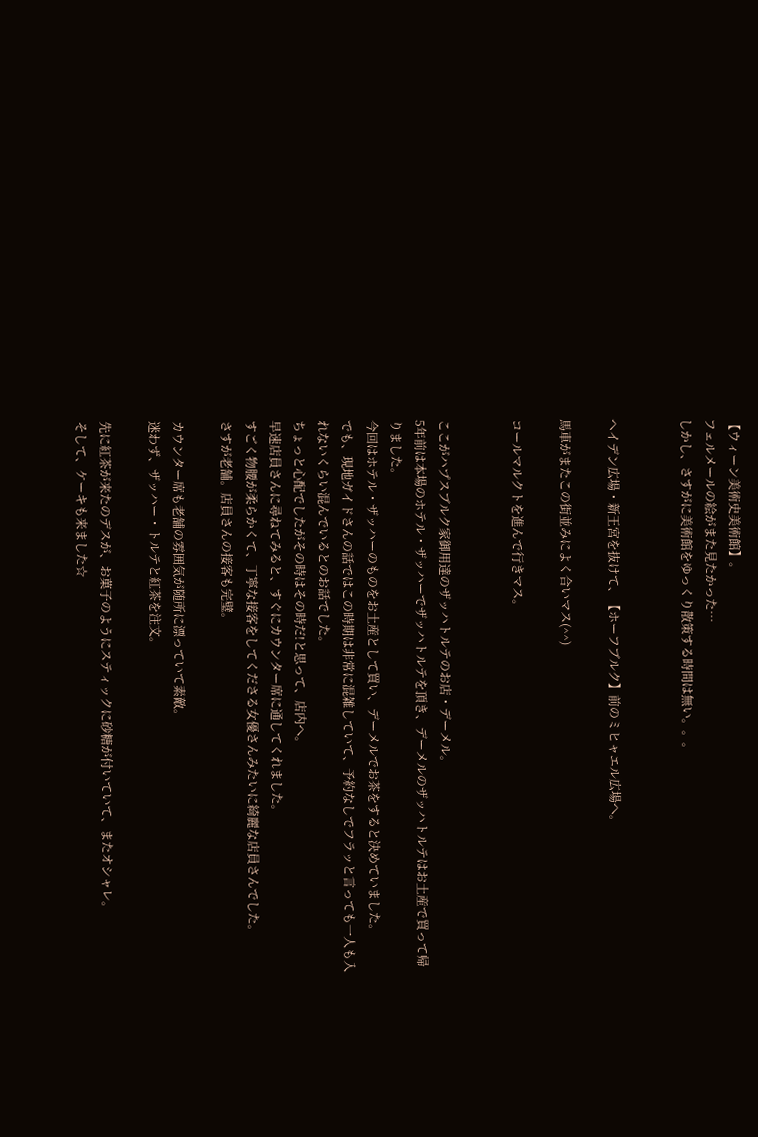【ウィーン美術史美術館】。
フェルメールの絵がまた見たかった…
しかし、さすがに美術館をゆっくり散策する時間は無い。。。


ヘイデン広場・新王宮を抜けて、【ホーフブルク】前のミヒャエル広場へ。

馬車がまたこの街並みによく合いマス(^^)

コールマルクトを進んで行きマス。


ここがハプスブルク家御用達のザッハトルテのお店・デーメル。
5年前は本場のホテル・ザッハーでザッハトルテを頂き、デーメルのザッハトルテはお土産で買って帰りました。
今回はホテル・ザッハーのものをお土産として買い、デーメルでお茶をすると決めていました。
でも、現地ガイドさんの話ではこの時期は非常に混雑していて、予約なしでフラッと言っても一人も入れないくらい混んでいるとのお話でした。
ちょっと心配でしたがその時はその時だ!と思って、店内へ。
早速店員さんに尋ねてみると、すぐにカウンター席に通してくれました。
すごく物腰が柔らかくて、丁寧な接客をしてくださる女優さんみたいに綺麗な店員さんでした。
さすが老舗。店員さんの接客も完璧。

カウンター席も老舗の雰囲気が随所に漂っていて素敵。
迷わず、ザッハー・トルテと紅茶を注文。

先に紅茶が来たのデスが、お菓子のようにスティックに砂糖が付いていて、またオシャレ。
そして、ケーキも来ました☆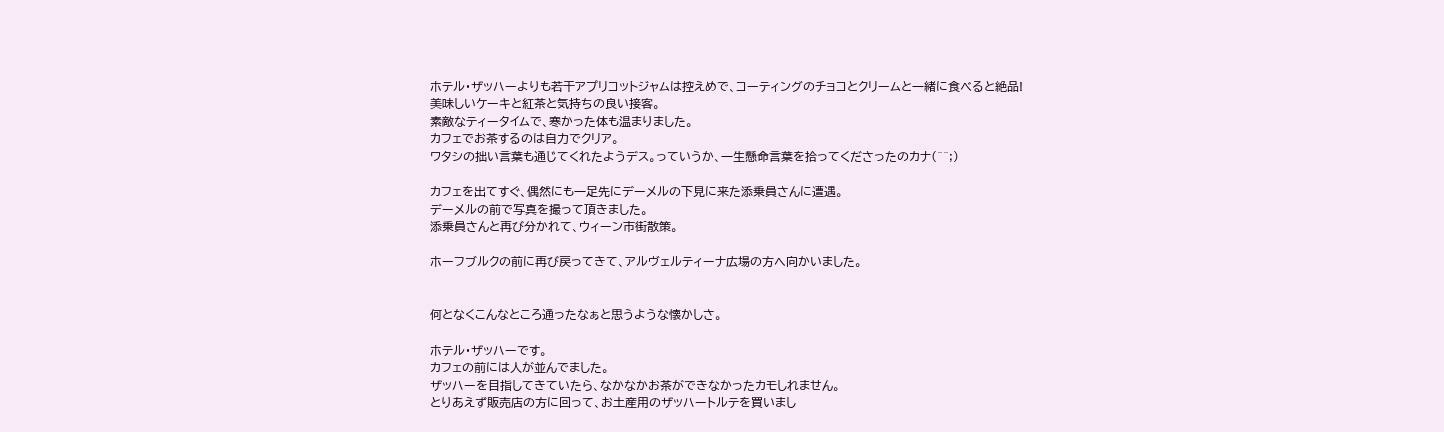ホテル・ザッハーよりも若干アプリコットジャムは控えめで、コーティングのチョコとクリームと一緒に食べると絶品!
美味しいケーキと紅茶と気持ちの良い接客。
素敵なティータイムで、寒かった体も温まりました。
カフェでお茶するのは自力でクリア。
ワタシの拙い言葉も通じてくれたようデス。っていうか、一生懸命言葉を拾ってくださったのカナ(^^;)

カフェを出てすぐ、偶然にも一足先にデーメルの下見に来た添乗員さんに遭遇。
デーメルの前で写真を撮って頂きました。
添乗員さんと再び分かれて、ウィーン市街散策。

ホーフブルクの前に再び戻ってきて、アルヴェルティーナ広場の方へ向かいました。


何となくこんなところ通ったなぁと思うような懐かしさ。

ホテル・ザッハーです。
カフェの前には人が並んでました。
ザッハーを目指してきていたら、なかなかお茶ができなかったカモしれません。
とりあえず販売店の方に回って、お土産用のザッハートルテを買いまし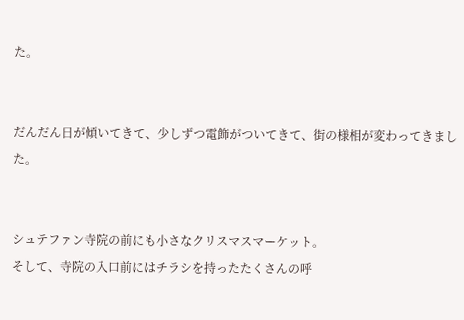た。


だんだん日が傾いてきて、少しずつ電飾がついてきて、街の様相が変わってきました。


シュテファン寺院の前にも小さなクリスマスマーケット。
そして、寺院の入口前にはチラシを持ったたくさんの呼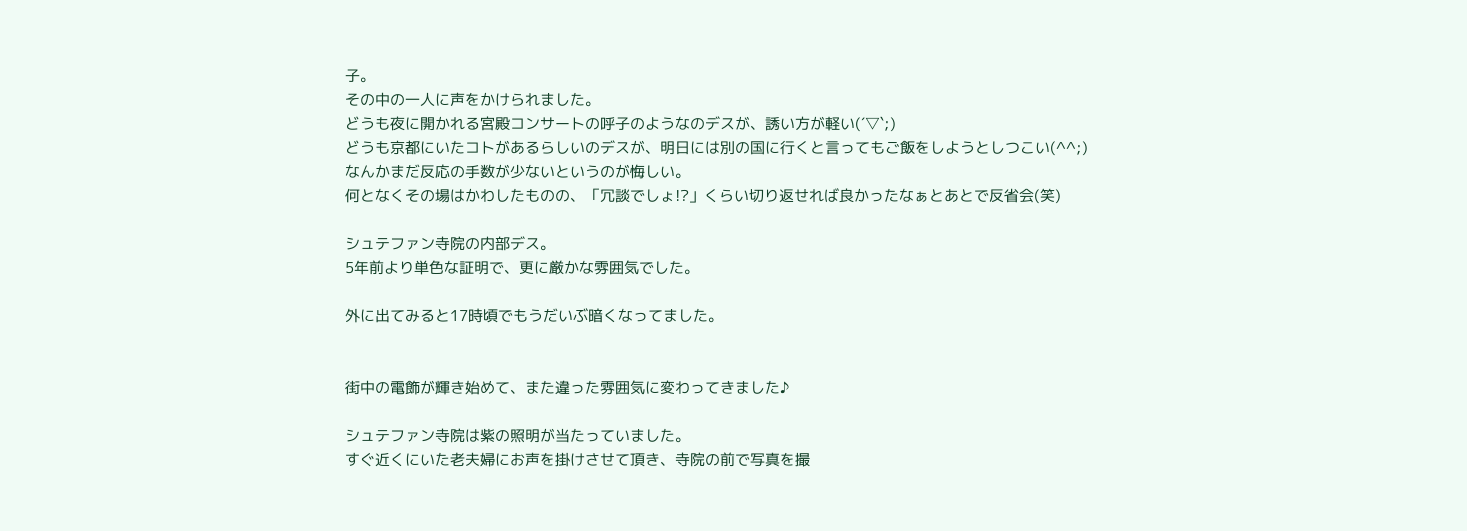子。
その中の一人に声をかけられました。
どうも夜に開かれる宮殿コンサートの呼子のようなのデスが、誘い方が軽い(´▽`;)
どうも京都にいたコトがあるらしいのデスが、明日には別の国に行くと言ってもご飯をしようとしつこい(^^;)
なんかまだ反応の手数が少ないというのが悔しい。
何となくその場はかわしたものの、「冗談でしょ!?」くらい切り返せれば良かったなぁとあとで反省会(笑)

シュテファン寺院の内部デス。
5年前より単色な証明で、更に厳かな雰囲気でした。

外に出てみると17時頃でもうだいぶ暗くなってました。


街中の電飾が輝き始めて、また違った雰囲気に変わってきました♪

シュテファン寺院は紫の照明が当たっていました。
すぐ近くにいた老夫婦にお声を掛けさせて頂き、寺院の前で写真を撮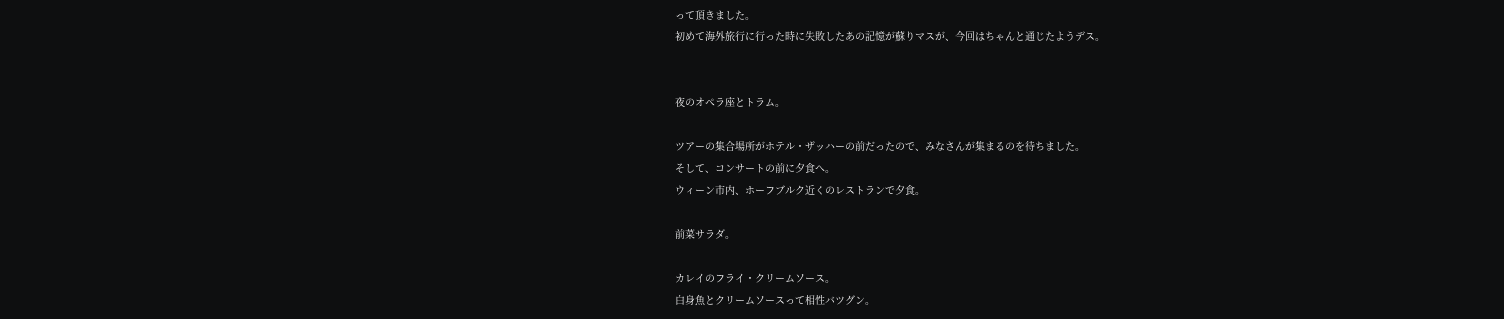って頂きました。
初めて海外旅行に行った時に失敗したあの記憶が蘇りマスが、今回はちゃんと通じたようデス。


夜のオペラ座とトラム。

ツアーの集合場所がホテル・ザッハーの前だったので、みなさんが集まるのを待ちました。
そして、コンサートの前に夕食へ。
ウィーン市内、ホーフブルク近くのレストランで夕食。

前菜サラダ。

カレイのフライ・クリームソース。
白身魚とクリームソースって相性バツグン。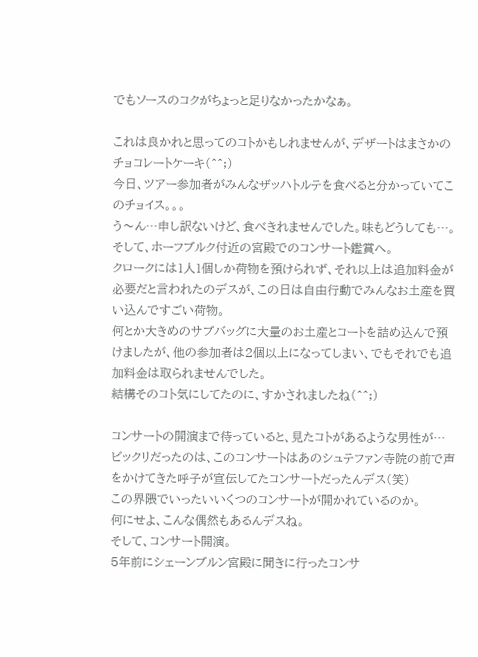でもソースのコクがちょっと足りなかったかなぁ。

これは良かれと思ってのコトかもしれませんが、デザートはまさかのチョコレートケーキ(^^;)
今日、ツアー参加者がみんなザッハトルテを食べると分かっていてこのチョイス。。。
う〜ん…申し訳ないけど、食べきれませんでした。味もどうしても…。
そして、ホーフブルク付近の宮殿でのコンサート鑑賞へ。
クロークには1人1個しか荷物を預けられず、それ以上は追加料金が必要だと言われたのデスが、この日は自由行動でみんなお土産を買い込んですごい荷物。
何とか大きめのサブバッグに大量のお土産とコートを詰め込んで預けましたが、他の参加者は2個以上になってしまい、でもそれでも追加料金は取られませんでした。
結構そのコト気にしてたのに、すかされましたね(^^;)

コンサートの開演まで待っていると、見たコトがあるような男性が…
ビックリだったのは、このコンサートはあのシュテファン寺院の前で声をかけてきた呼子が宣伝してたコンサートだったんデス(笑)
この界隈でいったいいくつのコンサートが開かれているのか。
何にせよ、こんな偶然もあるんデスね。
そして、コンサート開演。
5年前にシェーンブルン宮殿に聞きに行ったコンサ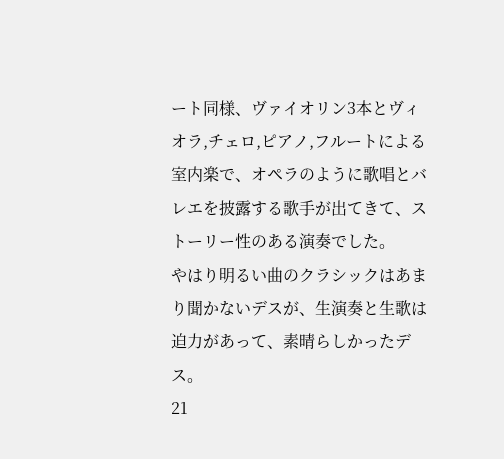ート同様、ヴァイオリン3本とヴィオラ,チェロ,ピアノ,フルートによる室内楽で、オペラのように歌唱とバレエを披露する歌手が出てきて、ストーリー性のある演奏でした。
やはり明るい曲のクラシックはあまり聞かないデスが、生演奏と生歌は迫力があって、素晴らしかったデス。
21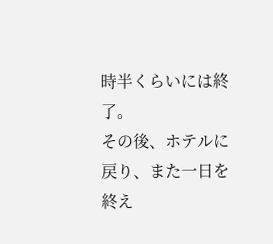時半くらいには終了。
その後、ホテルに戻り、また一日を終え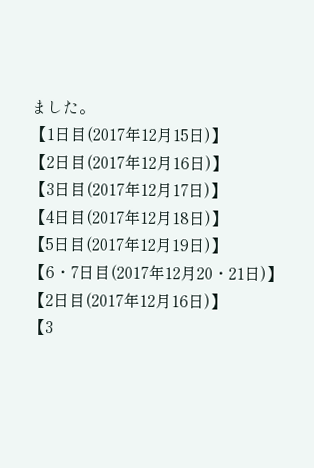ました。
【1日目(2017年12月15日)】
【2日目(2017年12月16日)】
【3日目(2017年12月17日)】
【4日目(2017年12月18日)】
【5日目(2017年12月19日)】
【6・7日目(2017年12月20・21日)】
【2日目(2017年12月16日)】
【3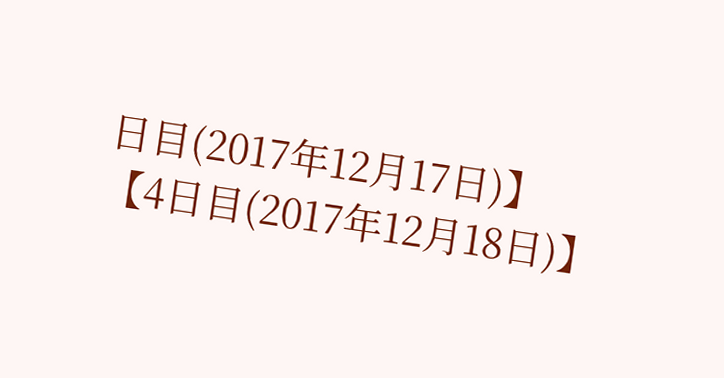日目(2017年12月17日)】
【4日目(2017年12月18日)】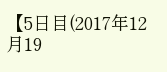【5日目(2017年12月19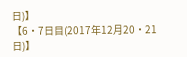日)】
【6・7日目(2017年12月20・21日)】